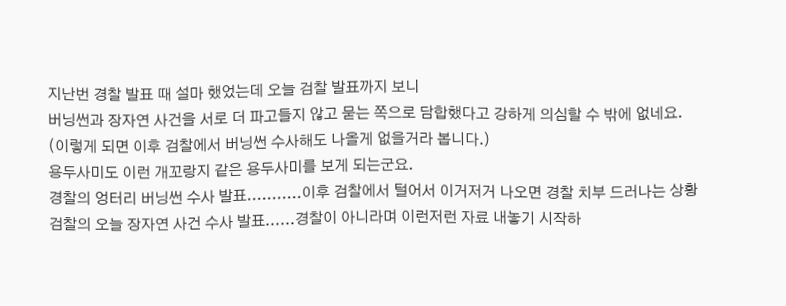지난번 경찰 발표 때 설마 했었는데 오늘 검찰 발표까지 보니
버닝썬과 장자연 사건을 서로 더 파고들지 않고 묻는 쪽으로 담합했다고 강하게 의심할 수 밖에 없네요.
(이렇게 되면 이후 검찰에서 버닝썬 수사해도 나올게 없을거라 봅니다.)
용두사미도 이런 개꼬랑지 같은 용두사미를 보게 되는군요.
경찰의 엉터리 버닝썬 수사 발표...........이후 검찰에서 털어서 이거저거 나오면 경찰 치부 드러나는 상황
검찰의 오늘 장자연 사건 수사 발표......경찰이 아니라며 이런저런 자료 내놓기 시작하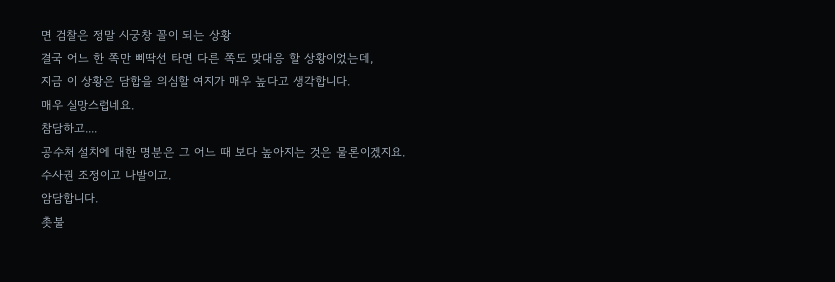면 검찰은 정말 시궁창 꼴이 되는 상황
결국 어느 한 쪽만 삐딱선 타면 다른 쪽도 맞대응 할 상황이었는데,
지금 이 상황은 담합을 의심할 여지가 매우 높다고 생각합니다.
매우 실망스럽네요.
참담하고....
공수처 설치에 대한 명분은 그 어느 때 보다 높아지는 것은 물론이겠지요.
수사권 조정이고 나발이고.
암담합니다.
촛불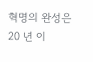혁명의 완성은 20 년 이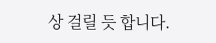상 걸릴 듯 합니다.